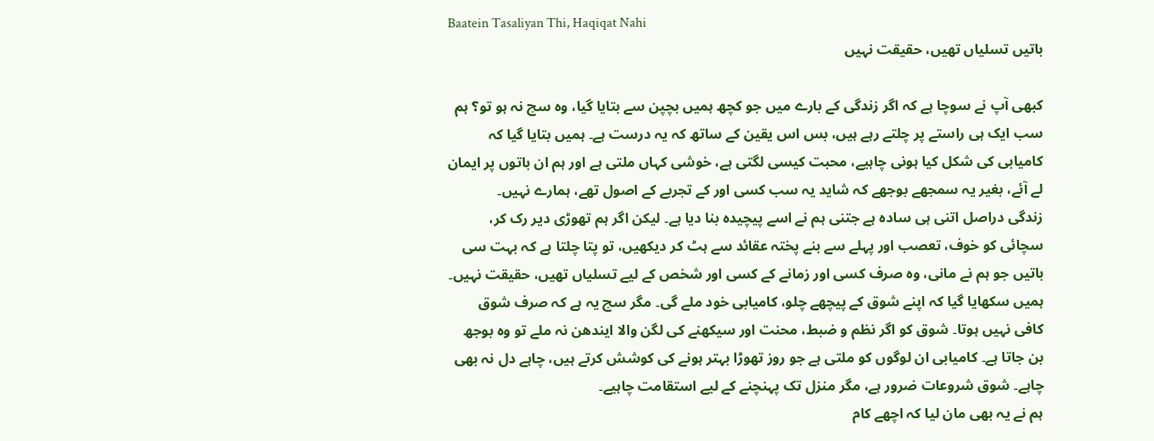Baatein Tasaliyan Thi, Haqiqat Nahi
باتیں تسلیاں تھیں، حقیقت نہیں

کبھی آپ نے سوچا ہے کہ اگر زندگی کے بارے میں جو کچھ ہمیں بچپن سے بتایا گیا، وہ سچ نہ ہو تو؟ ہم سب ایک ہی راستے پر چلتے رہے ہیں، بس اس یقین کے ساتھ کہ یہ درست ہے۔ ہمیں بتایا گیا کہ کامیابی کی شکل کیا ہونی چاہیے، محبت کیسی لگتی ہے، خوشی کہاں ملتی ہے اور ہم ان باتوں پر ایمان لے آئے، بغیر یہ سمجھے بوجھے کہ شاید یہ سب کسی اور کے تجربے کے اصول تھے، ہمارے نہیں۔
زندگی دراصل اتنی ہی سادہ ہے جتنی ہم نے اسے پیچیدہ بنا دیا ہے۔ لیکن اگر ہم تھوڑی دیر رک کر، سچائی کو خوف، تعصب اور پہلے سے بنے پختہ عقائد سے ہٹ کر دیکھیں، تو پتا چلتا ہے کہ بہت سی باتیں جو ہم نے مانی، وہ صرف کسی اور زمانے کے کسی اور شخص کے لیے تسلیاں تھیں، حقیقت نہیں۔
ہمیں سکھایا گیا کہ اپنے شوق کے پیچھے چلو، کامیابی خود ملے گی۔ مگر سچ یہ ہے کہ صرف شوق کافی نہیں ہوتا۔ شوق کو اگر نظم و ضبط، محنت اور سیکھنے کی لگن والا ایندھن نہ ملے تو وہ بوجھ بن جاتا ہے۔ کامیابی ان لوگوں کو ملتی ہے جو روز تھوڑا بہتر ہونے کی کوشش کرتے ہیں، چاہے دل نہ بھی چاہے۔ شوق شروعات ضرور ہے، مگر منزل تک پہنچنے کے لیے استقامت چاہیے۔
ہم نے یہ بھی مان لیا کہ اچھے کام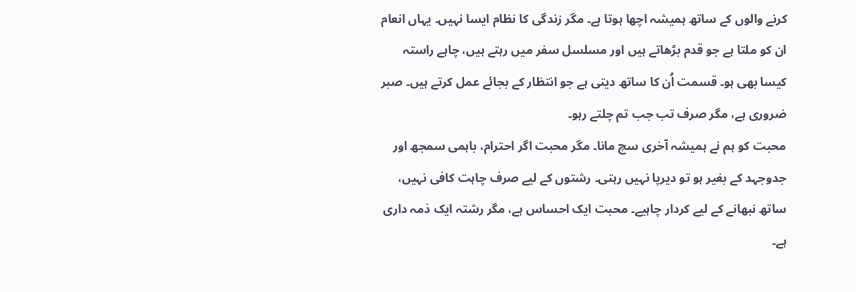کرنے والوں کے ساتھ ہمیشہ اچھا ہوتا ہے۔ مگر زندگی کا نظام ایسا نہیں۔ یہاں انعام ان کو ملتا ہے جو قدم بڑھاتے ہیں اور مسلسل سفر میں رہتے ہیں، چاہے راستہ کیسا بھی ہو۔ قسمت اُن کا ساتھ دیتی ہے جو انتظار کے بجائے عمل کرتے ہیں۔ صبر ضروری ہے، مگر صرف تب جب تم چلتے رہو۔
محبت کو ہم نے ہمیشہ آخری سچ مانا۔ مگر محبت اگر احترام، باہمی سمجھ اور جدوجہد کے بغیر ہو تو دیرپا نہیں رہتی۔ رشتوں کے لیے صرف چاہت کافی نہیں، ساتھ نبھانے کے لیے کردار چاہیے۔ محبت ایک احساس ہے، مگر رشتہ ایک ذمہ داری ہے۔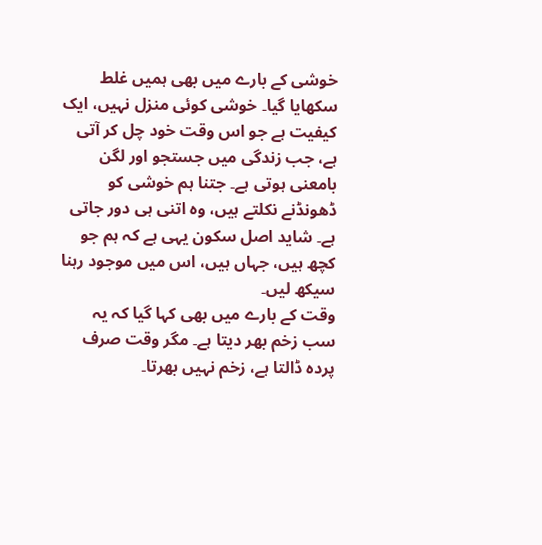خوشی کے بارے میں بھی ہمیں غلط سکھایا گیا۔ خوشی کوئی منزل نہیں، ایک کیفیت ہے جو اس وقت خود چل کر آتی ہے، جب زندگی میں جستجو اور لگن بامعنی ہوتی ہے۔ جتنا ہم خوشی کو ڈھونڈنے نکلتے ہیں، وہ اتنی ہی دور جاتی ہے۔ شاید اصل سکون یہی ہے کہ ہم جو کچھ ہیں، جہاں ہیں، اس میں موجود رہنا سیکھ لیں۔
وقت کے بارے میں بھی کہا گیا کہ یہ سب زخم بھر دیتا ہے۔ مگر وقت صرف پردہ ڈالتا ہے، زخم نہیں بھرتا۔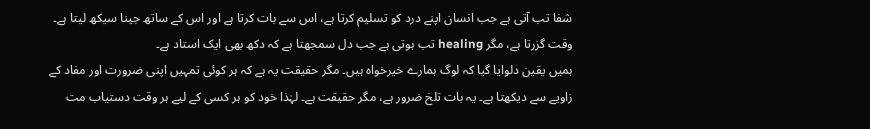شفا تب آتی ہے جب انسان اپنے درد کو تسلیم کرتا ہے، اس سے بات کرتا ہے اور اس کے ساتھ جینا سیکھ لیتا ہے۔ وقت گزرتا ہے، مگر healing تب ہوتی ہے جب دل سمجھتا ہے کہ دکھ بھی ایک استاد ہے۔
ہمیں یقین دلوایا گیا کہ لوگ ہمارے خیرخواہ ہیں۔ مگر حقیقت یہ ہے کہ ہر کوئی تمہیں اپنی ضرورت اور مفاد کے زاویے سے دیکھتا ہے۔ یہ بات تلخ ضرور ہے، مگر حقیقت ہے۔ لہٰذا خود کو ہر کسی کے لیے ہر وقت دستیاب مت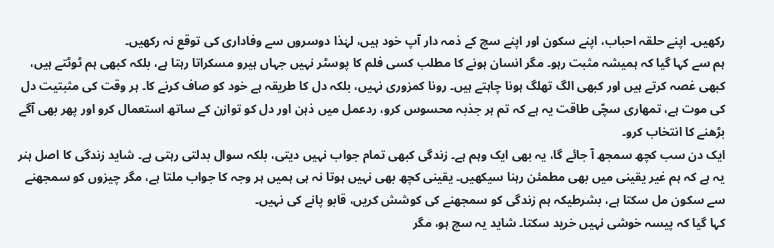رکھیں۔ اپنے حلقہ احباب، اپنے سکون اور اپنے سچ کے ذمہ دار آپ خود ہیں، لہٰذا دوسروں سے وفاداری کی توقع نہ رکھیں۔
ہم سے کہا گیا کہ ہمیشہ مثبت رہو۔ مگر انسان ہونے کا مطلب کسی فلم کا پوسٹر نہیں جہاں ہیرو مسکراتا رہتا ہے، بلکہ کبھی ہم ٹوٹتے ہیں، کبھی غصہ کرتے ہیں اور کبھی الگ تھلگ ہونا چاہتے ہیں۔ رونا کمزوری نہیں، بلکہ دل کا طریقہ ہے خود کو صاف کرنے کا۔ ہر وقت کی مثبتیت دل کی موت ہے، تمھاری سچّی طاقت یہ ہے کہ تم ہر جذبہ محسوس کرو، ردعمل میں ذہن اور دل کو توازن کے ساتھ استعمال کرو اور پھر بھی آگے بڑھنے کا انتخاب کرو۔
ایک دن سب کچھ سمجھ آ جائے گا، یہ بھی ایک وہم ہے۔ زندگی کبھی تمام جواب نہیں دیتی، بلکہ سوال بدلتی رہتی ہے۔ شاید زندگی کا اصل ہنر یہ ہے کہ ہم غیر یقینی میں بھی مطمئن رہنا سیکھیں۔ یقینی کچھ بھی نہیں ہوتا نہ ہی ہمیں ہر وجہ کا جواب ملتا ہے، مگر چیزوں کو سمجھنے سے سکون مل سکتا ہے، بشرطیکہ ہم زندگی کو سمجھنے کی کوشش کریں، قابو پانے کی نہیں۔
کہا گیا کہ پیسہ خوشی نہیں خرید سکتا۔ شاید یہ سچ ہو، مگر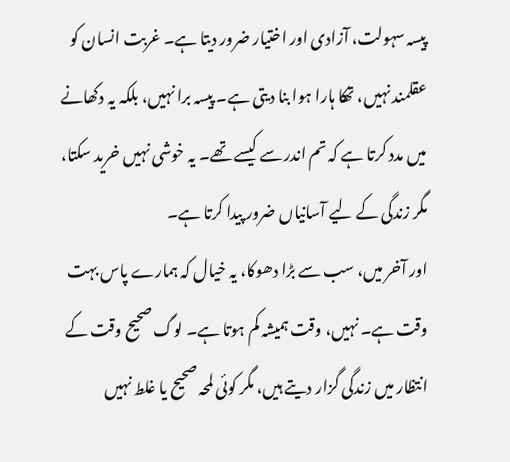پیسہ سہولت، آزادی اور اختیار ضرور دیتا ہے۔ غربت انسان کو عقلمند نہیں، تھکا ہارا ہوا بنا دیتی ہے۔ پیسہ برا نہیں، بلکہ یہ دکھانے میں مدد کرتا ہے کہ تم اندر سے کیسے تھے۔ یہ خوشی نہیں خرید سکتا، مگر زندگی کے لیے آسانیاں ضرور پیدا کرتا ہے۔
اور آخر میں، سب سے بڑا دھوکا، یہ خیال کہ ہمارے پاس بہت وقت ہے۔ نہیں، وقت ہمیشہ کم ہوتا ہے۔ لوگ صحیح وقت کے انتظار میں زندگی گزار دیتے ہیں، مگر کوئی لمحہ صحیح یا غلط نہیں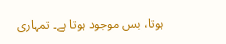ہوتا، بس موجود ہوتا ہے۔ تمہاری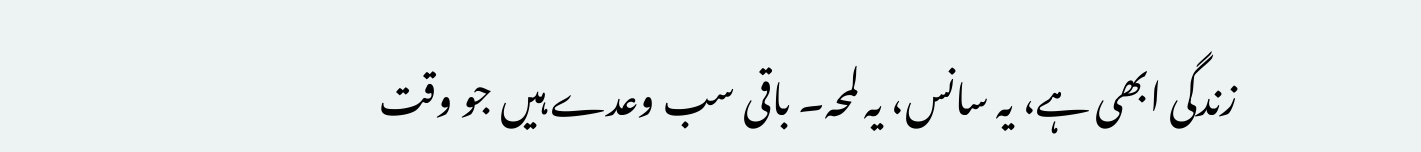زندگی ابھی ہے، یہ سانس، یہ لمحہ۔ باقی سب وعدے ہیں جو وقت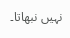نہیں نبھاتا۔